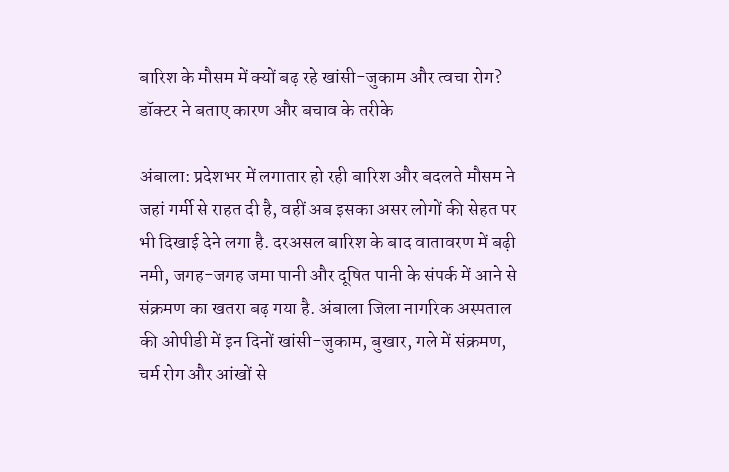बारिश के मौसम में क्यों बढ़ रहे खांसी-जुकाम और त्वचा रोग? डॉक्टर ने बताए कारण और बचाव के तरीके

अंबाला: प्रदेशभर में लगातार हो रही बारिश और बदलते मौसम ने जहां गर्मी से राहत दी है, वहीं अब इसका असर लोगों की सेहत पर भी दिखाई देने लगा है. दरअसल बारिश के बाद वातावरण में बढ़ी नमी, जगह-जगह जमा पानी और दूषित पानी के संपर्क में आने से संक्रमण का खतरा बढ़ गया है. अंबाला जिला नागरिक अस्पताल की ओपीडी में इन दिनों खांसी-जुकाम, बुखार, गले में संक्रमण, चर्म रोग और आंखों से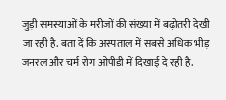जुड़ी समस्याओं के मरीजों की संख्या में बढ़ोतरी देखी जा रही है. बता दें कि अस्पताल में सबसे अधिक भीड़ जनरल और चर्म रोग ओपीडी में दिखाई दे रही है.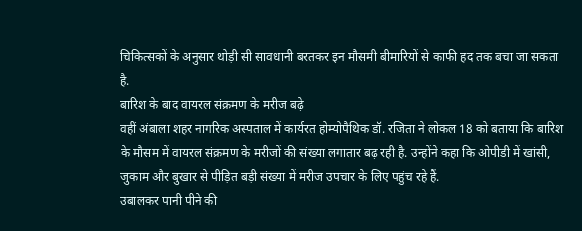चिकित्सकों के अनुसार थोड़ी सी सावधानी बरतकर इन मौसमी बीमारियों से काफी हद तक बचा जा सकता है.
बारिश के बाद वायरल संक्रमण के मरीज बढ़े
वहीं अंबाला शहर नागरिक अस्पताल में कार्यरत होम्योपैथिक डॉ. रजिता ने लोकल 18 को बताया कि बारिश के मौसम में वायरल संक्रमण के मरीजों की संख्या लगातार बढ़ रही है. उन्होंने कहा कि ओपीडी में खांसी, जुकाम और बुखार से पीड़ित बड़ी संख्या में मरीज उपचार के लिए पहुंच रहे हैं.
उबालकर पानी पीने की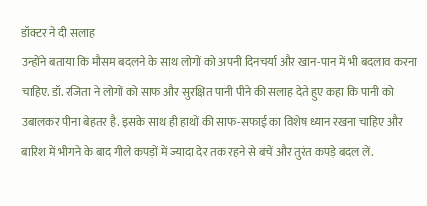डॉक्टर ने दी सलाह
उन्होंने बताया कि मौसम बदलने के साथ लोगों को अपनी दिनचर्या और खान-पान में भी बदलाव करना चाहिए. डॉ. रजिता ने लोगों को साफ और सुरक्षित पानी पीने की सलाह देते हुए कहा कि पानी को उबालकर पीना बेहतर है. इसके साथ ही हाथों की साफ-सफाई का विशेष ध्यान रखना चाहिए और बारिश में भीगने के बाद गीले कपड़ों में ज्यादा देर तक रहने से बचें और तुरंत कपड़े बदल लें.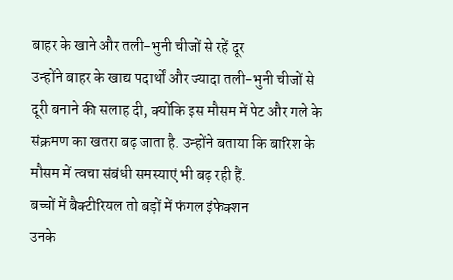बाहर के खाने और तली-भुनी चीजों से रहें दूर
उन्होंने बाहर के खाद्य पदार्थों और ज्यादा तली-भुनी चीजों से दूरी बनाने की सलाह दी, क्योंकि इस मौसम में पेट और गले के संक्रमण का खतरा बढ़ जाता है. उन्होंने बताया कि बारिश के मौसम में त्वचा संबंधी समस्याएं भी बढ़ रही हैं.
बच्चों में बैक्टीरियल तो बड़ों में फंगल इंफेक्शन
उनके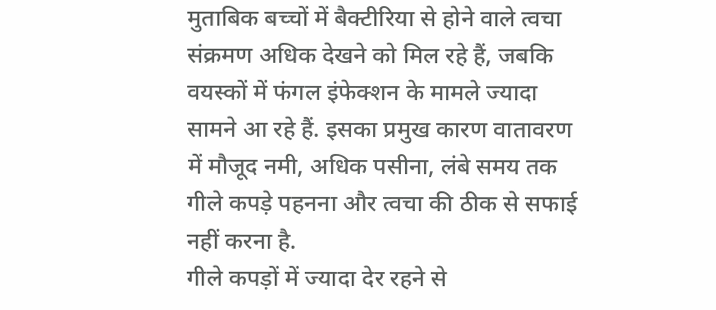मुताबिक बच्चों में बैक्टीरिया से होने वाले त्वचा संक्रमण अधिक देखने को मिल रहे हैं, जबकि वयस्कों में फंगल इंफेक्शन के मामले ज्यादा सामने आ रहे हैं. इसका प्रमुख कारण वातावरण में मौजूद नमी, अधिक पसीना, लंबे समय तक गीले कपड़े पहनना और त्वचा की ठीक से सफाई नहीं करना है.
गीले कपड़ों में ज्यादा देर रहने से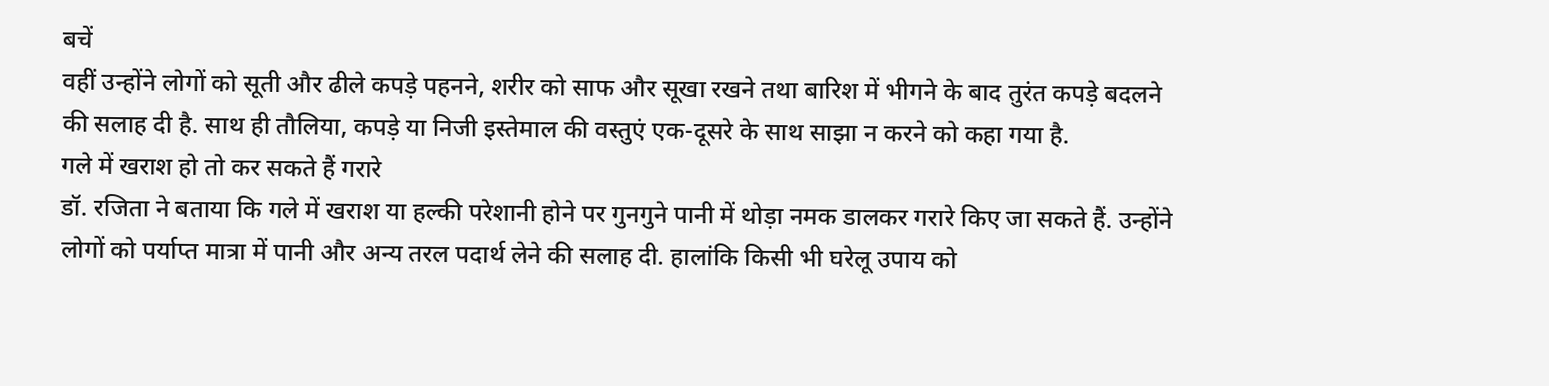बचें
वहीं उन्होंने लोगों को सूती और ढीले कपड़े पहनने, शरीर को साफ और सूखा रखने तथा बारिश में भीगने के बाद तुरंत कपड़े बदलने की सलाह दी है. साथ ही तौलिया, कपड़े या निजी इस्तेमाल की वस्तुएं एक-दूसरे के साथ साझा न करने को कहा गया है.
गले में खराश हो तो कर सकते हैं गरारे
डॉ. रजिता ने बताया कि गले में खराश या हल्की परेशानी होने पर गुनगुने पानी में थोड़ा नमक डालकर गरारे किए जा सकते हैं. उन्होंने लोगों को पर्याप्त मात्रा में पानी और अन्य तरल पदार्थ लेने की सलाह दी. हालांकि किसी भी घरेलू उपाय को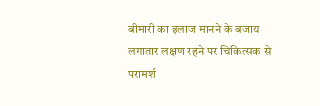बीमारी का इलाज मानने के बजाय लगातार लक्षण रहने पर चिकित्सक से परामर्श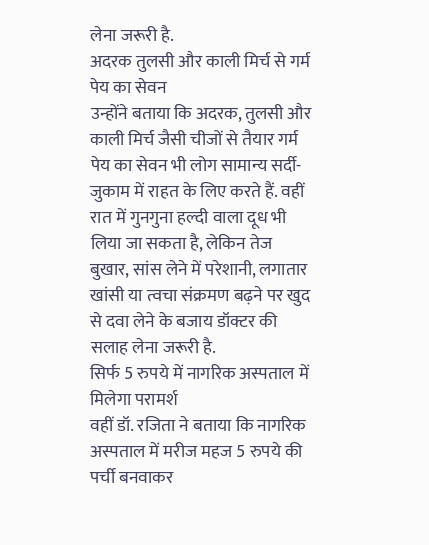लेना जरूरी है.
अदरक तुलसी और काली मिर्च से गर्म पेय का सेवन
उन्होंने बताया कि अदरक, तुलसी और काली मिर्च जैसी चीजों से तैयार गर्म पेय का सेवन भी लोग सामान्य सर्दी-जुकाम में राहत के लिए करते हैं. वहीं रात में गुनगुना हल्दी वाला दूध भी लिया जा सकता है, लेकिन तेज बुखार, सांस लेने में परेशानी, लगातार खांसी या त्वचा संक्रमण बढ़ने पर खुद से दवा लेने के बजाय डॉक्टर की सलाह लेना जरूरी है.
सिर्फ 5 रुपये में नागरिक अस्पताल में मिलेगा परामर्श
वहीं डॉ. रजिता ने बताया कि नागरिक अस्पताल में मरीज महज 5 रुपये की पर्ची बनवाकर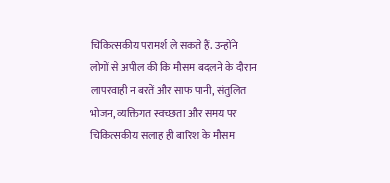चिकित्सकीय परामर्श ले सकते हैं. उन्होंने लोगों से अपील की कि मौसम बदलने के दौरान लापरवाही न बरतें और साफ पानी, संतुलित भोजन, व्यक्तिगत स्वच्छता और समय पर चिकित्सकीय सलाह ही बारिश के मौसम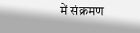में संक्रमण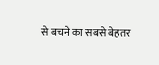से बचने का सबसे बेहतर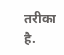तरीका है.